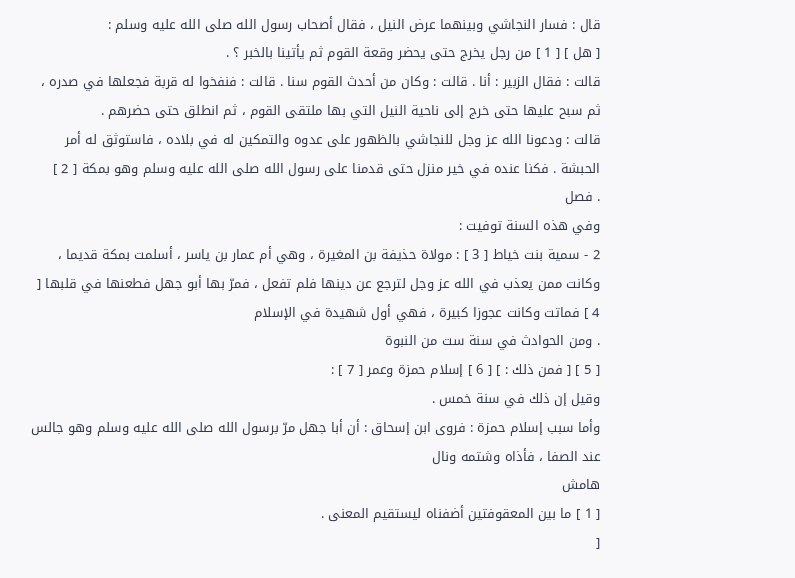قال : فسار النجاشي وبينهما عرض النيل ، فقال أصحاب رسول الله صلى الله عليه وسلم :
[ هل ] [ 1 ] من رجل يخرج حتى يحضر وقعة القوم ثم يأتينا بالخبر ؟ .
قالت : فقال الزبير : أنا . قالت : وكان من أحدث القوم سنا . قالت : فنفخوا له قربة فجعلها في صدره ، ثم سبح عليها حتى خرج إلى ناحية النيل التي بها ملتقى القوم ، ثم انطلق حتى حضرهم .
قالت : ودعونا الله عز وجل للنجاشي بالظهور على عدوه والتمكين له في بلاده ، فاستوثق له أمر الحبشة . فكنا عنده في خير منزل حتى قدمنا على رسول الله صلى الله عليه وسلم وهو بمكة [ 2 ]
. فصل
وفي هذه السنة توفيت :
2 - سمية بنت خياط [ 3 ] : مولاة حذيفة بن المغيرة ، وهي أم عمار بن ياسر ، أسلمت بمكة قديما ، وكانت ممن يعذب في الله عز وجل لترجع عن دينها فلم تفعل ، فمرّ بها أبو جهل فطعنها في قلبها [ 4 ] فماتت وكانت عجوزا كبيرة ، فهي أول شهيدة في الإسلام
. ومن الحوادث في سنة ست من النبوة
[ 5 ] [ فمن ذلك : ] [ 6 ] إسلام حمزة وعمر [ 7 ] :
وقيل إن ذلك في سنة خمس .
وأما سبب إسلام حمزة : فروى ابن إسحاق : أن أبا جهل مرّ برسول الله صلى الله عليه وسلم وهو جالس عند الصفا ، فأذاه وشتمه ونال
هامش
[ 1 ] ما بين المعقوفتين أضفناه ليستقيم المعنى .
[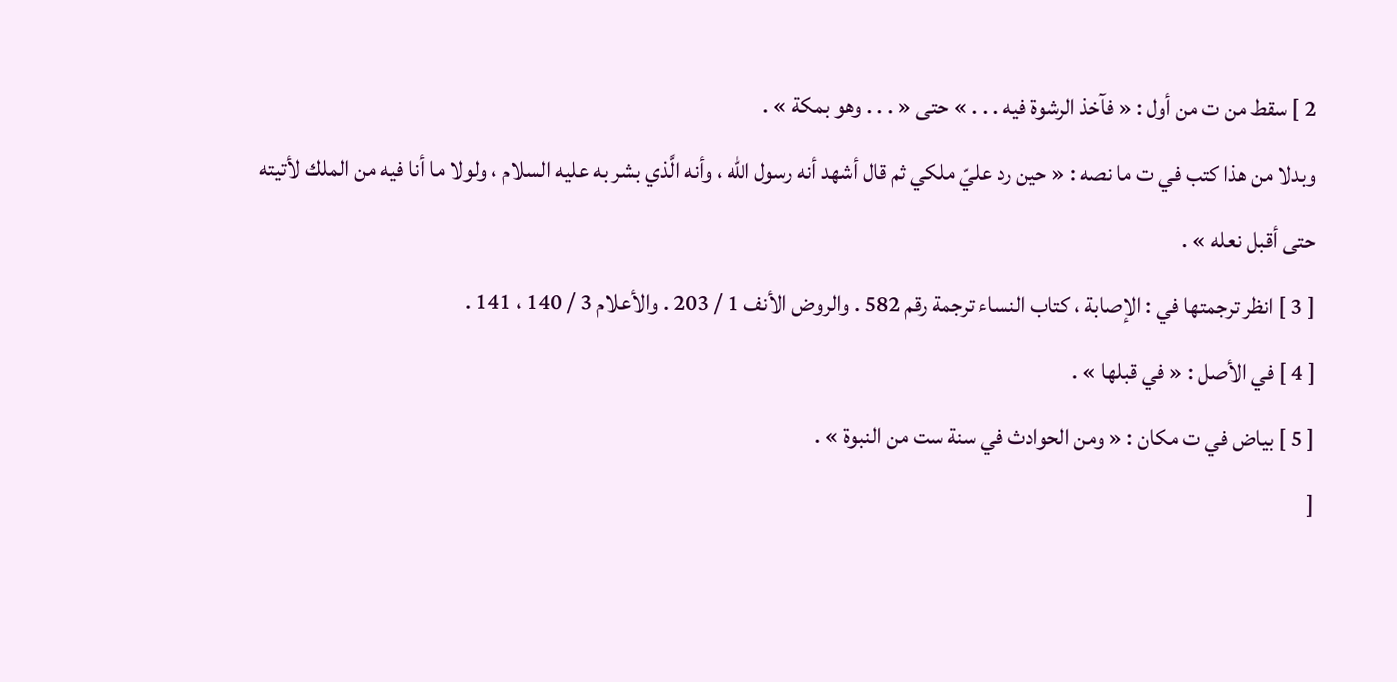2 ] سقط من ت من أول : « فآخذ الرشوة فيه . . . » حتى « . . . وهو بمكة » .
وبدلا من هذا كتب في ت ما نصه : « حين رد عليّ ملكي ثم قال أشهد أنه رسول الله ، وأنه الَّذي بشر به عليه السلام ، ولولا ما أنا فيه من الملك لأتيته حتى أقبل نعله » .
[ 3 ] انظر ترجمتها في : الإصابة ، كتاب النساء ترجمة رقم 582 . والروض الأنف 1 / 203 . والأعلام 3 / 140 ، 141 .
[ 4 ] في الأصل : « في قبلها » .
[ 5 ] بياض في ت مكان : « ومن الحوادث في سنة ست من النبوة » .
[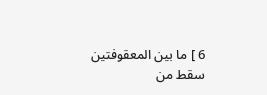6 ] ما بين المعقوفتين سقط من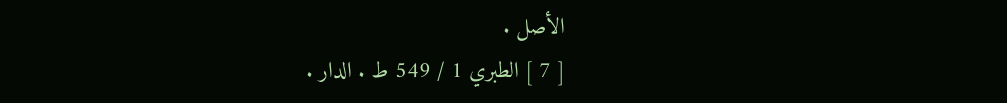الأصل .
[ 7 ] الطبري 1 / 549 ط . الدار .